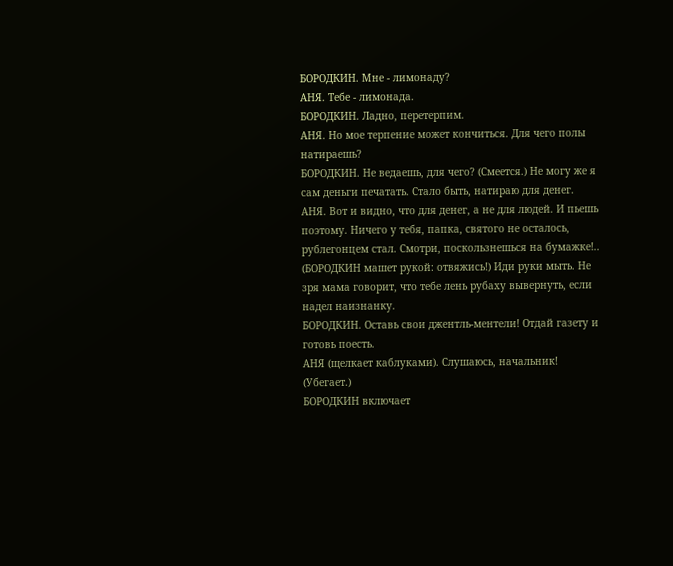БОРОДКИН. Мне - лимонаду?
АНЯ. Тебе - лимонада.
БОРОДКИН. Ладно, перетерпим.
АНЯ. Но мое терпение может кончиться. Для чего полы натираешь?
БОРОДКИН. Не ведаешь, для чего? (Смеется.) Не могу же я сам деньги печатать. Стало быть, натираю для денег.
АНЯ. Вот и видно, что для денег, а не для людей. И пьешь поэтому. Ничего у тебя, папка, святого не осталось, рублегонцем стал. Смотри, поскользнешься на бумажке!.. (БОРОДКИН машет рукой: отвяжись!) Иди руки мыть. Не зря мама говорит, что тебе лень рубаху вывернуть, если надел наизнанку.
БОРОДКИН. Оставь свои джентль-ментели! Отдай газету и готовь поесть.
АНЯ (щелкает каблуками). Слушаюсь, начальник! (Убегает.)
БОРОДКИН включает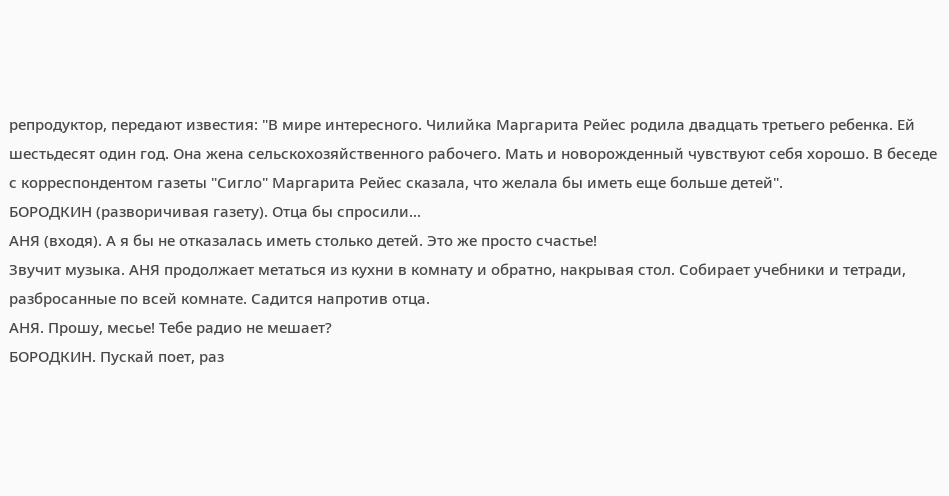репродуктор, передают известия: "В мире интересного. Чилийка Маргарита Рейес родила двадцать третьего ребенка. Ей шестьдесят один год. Она жена сельскохозяйственного рабочего. Мать и новорожденный чувствуют себя хорошо. В беседе с корреспондентом газеты "Сигло" Маргарита Рейес сказала, что желала бы иметь еще больше детей".
БОРОДКИН (разворичивая газету). Отца бы спросили...
АНЯ (входя). А я бы не отказалась иметь столько детей. Это же просто счастье!
Звучит музыка. АНЯ продолжает метаться из кухни в комнату и обратно, накрывая стол. Собирает учебники и тетради, разбросанные по всей комнате. Садится напротив отца.
АНЯ. Прошу, месье! Тебе радио не мешает?
БОРОДКИН. Пускай поет, раз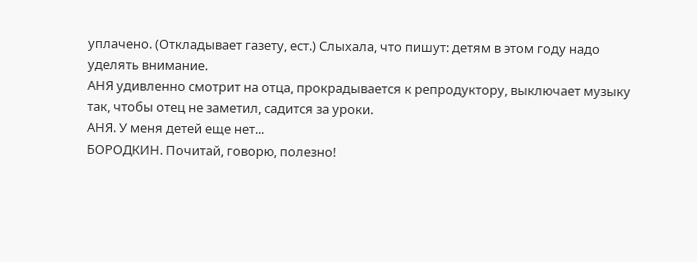уплачено. (Откладывает газету, ест.) Слыхала, что пишут: детям в этом году надо уделять внимание.
АНЯ удивленно смотрит на отца, прокрадывается к репродуктору, выключает музыку так, чтобы отец не заметил, садится за уроки.
АНЯ. У меня детей еще нет...
БОРОДКИН. Почитай, говорю, полезно!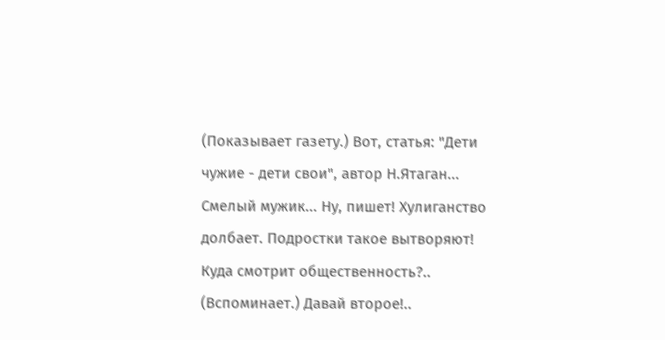(Показывает газету.) Вот, статья: "Дети чужие - дети свои", автор Н.Ятаган... Смелый мужик... Ну, пишет! Хулиганство долбает. Подростки такое вытворяют! Куда смотрит общественность?.. (Вспоминает.) Давай второе!..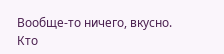Вообще-то ничего, вкусно. Кто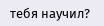тебя научил?